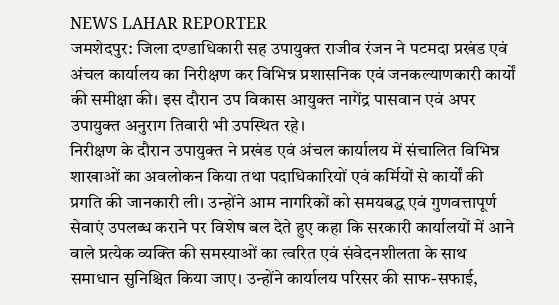NEWS LAHAR REPORTER
जमशेदपुर: जिला दण्डाधिकारी सह उपायुक्त राजीव रंजन ने पटमदा प्रखंड एवं अंचल कार्यालय का निरीक्षण कर विभिन्न प्रशासनिक एवं जनकल्याणकारी कार्यों की समीक्षा की। इस दौरान उप विकास आयुक्त नागेंद्र पासवान एवं अपर उपायुक्त अनुराग तिवारी भी उपस्थित रहे।
निरीक्षण के दौरान उपायुक्त ने प्रखंड एवं अंचल कार्यालय में संचालित विभिन्न शाखाओं का अवलोकन किया तथा पदाधिकारियों एवं कर्मियों से कार्यों की प्रगति की जानकारी ली। उन्होंने आम नागरिकों को समयबद्ध एवं गुणवत्तापूर्ण सेवाएं उपलब्ध कराने पर विशेष बल देते हुए कहा कि सरकारी कार्यालयों में आने वाले प्रत्येक व्यक्ति की समस्याओं का त्वरित एवं संवेदनशीलता के साथ समाधान सुनिश्चित किया जाए। उन्होंने कार्यालय परिसर की साफ-सफाई,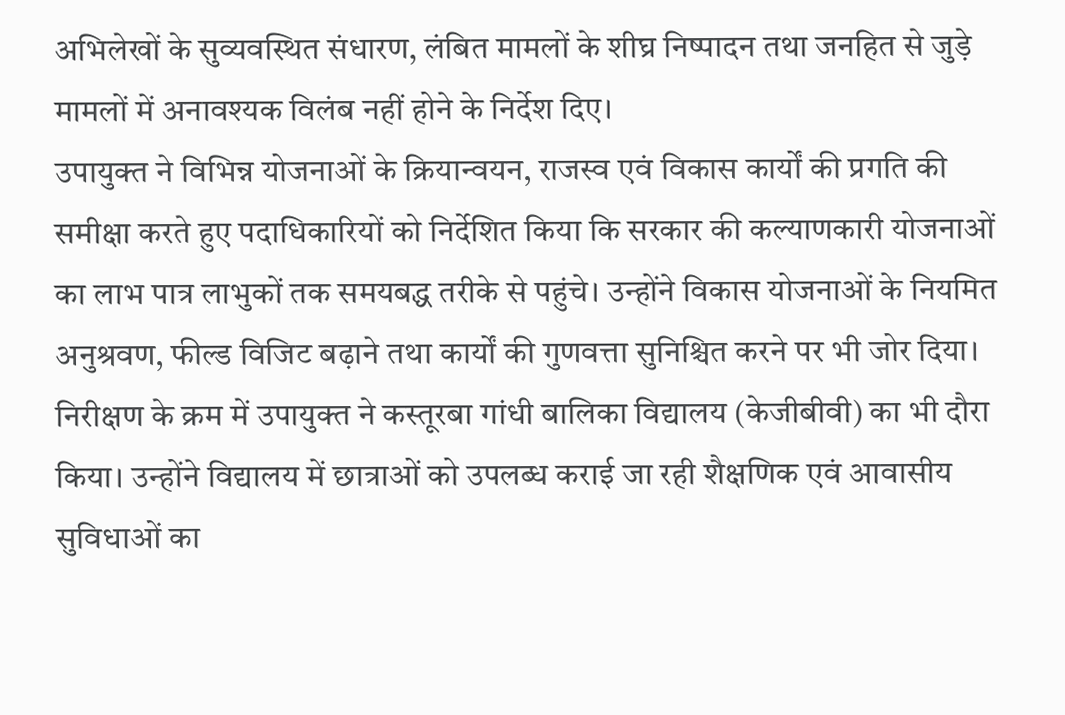अभिलेखों के सुव्यवस्थित संधारण, लंबित मामलों के शीघ्र निष्पादन तथा जनहित से जुड़े मामलों में अनावश्यक विलंब नहीं होने के निर्देश दिए।
उपायुक्त ने विभिन्न योजनाओं के क्रियान्वयन, राजस्व एवं विकास कार्यों की प्रगति की समीक्षा करते हुए पदाधिकारियों को निर्देशित किया कि सरकार की कल्याणकारी योजनाओं का लाभ पात्र लाभुकों तक समयबद्ध तरीके से पहुंचे। उन्होंने विकास योजनाओं के नियमित अनुश्रवण, फील्ड विजिट बढ़ाने तथा कार्यों की गुणवत्ता सुनिश्चित करने पर भी जोर दिया।
निरीक्षण के क्रम में उपायुक्त ने कस्तूरबा गांधी बालिका विद्यालय (केजीबीवी) का भी दौरा किया। उन्होंने विद्यालय में छात्राओं को उपलब्ध कराई जा रही शैक्षणिक एवं आवासीय सुविधाओं का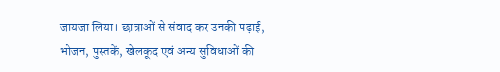जायजा लिया। छात्राओं से संवाद कर उनकी पढ़ाई, भोजन, पुस्तकें, खेलकूद एवं अन्य सुविधाओं की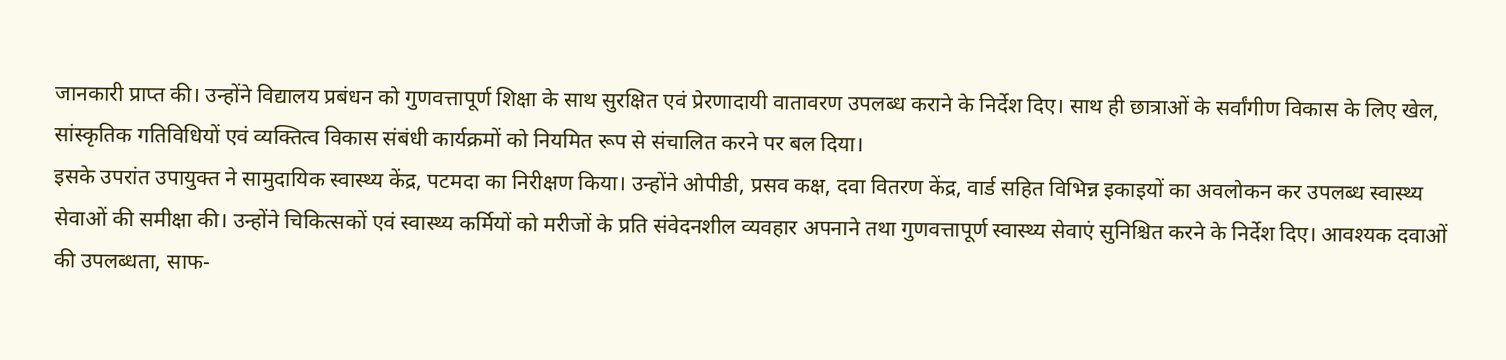जानकारी प्राप्त की। उन्होंने विद्यालय प्रबंधन को गुणवत्तापूर्ण शिक्षा के साथ सुरक्षित एवं प्रेरणादायी वातावरण उपलब्ध कराने के निर्देश दिए। साथ ही छात्राओं के सर्वांगीण विकास के लिए खेल, सांस्कृतिक गतिविधियों एवं व्यक्तित्व विकास संबंधी कार्यक्रमों को नियमित रूप से संचालित करने पर बल दिया।
इसके उपरांत उपायुक्त ने सामुदायिक स्वास्थ्य केंद्र, पटमदा का निरीक्षण किया। उन्होंने ओपीडी, प्रसव कक्ष, दवा वितरण केंद्र, वार्ड सहित विभिन्न इकाइयों का अवलोकन कर उपलब्ध स्वास्थ्य सेवाओं की समीक्षा की। उन्होंने चिकित्सकों एवं स्वास्थ्य कर्मियों को मरीजों के प्रति संवेदनशील व्यवहार अपनाने तथा गुणवत्तापूर्ण स्वास्थ्य सेवाएं सुनिश्चित करने के निर्देश दिए। आवश्यक दवाओं की उपलब्धता, साफ-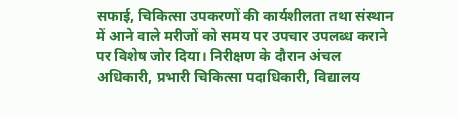सफाई, चिकित्सा उपकरणों की कार्यशीलता तथा संस्थान में आने वाले मरीजों को समय पर उपचार उपलब्ध कराने पर विशेष जोर दिया। निरीक्षण के दौरान अंचल अधिकारी, प्रभारी चिकित्सा पदाधिकारी, विद्यालय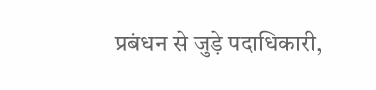प्रबंधन से जुड़े पदाधिकारी,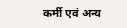कर्मी एवं अन्य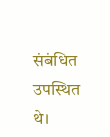संबंधित उपस्थित थे।